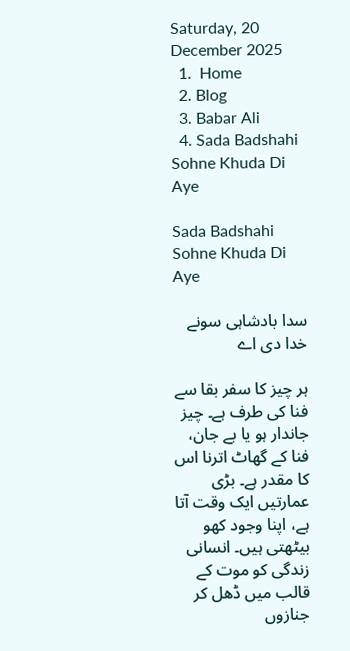Saturday, 20 December 2025
  1.  Home
  2. Blog
  3. Babar Ali
  4. Sada Badshahi Sohne Khuda Di Aye

Sada Badshahi Sohne Khuda Di Aye

سدا بادشاہی سونے خدا دی اے

ہر چیز کا سفر بقا سے فنا کی طرف ہے۔ چیز جاندار ہو یا بے جان، فنا کے گھاٹ اترنا اس کا مقدر ہے۔ بڑی عمارتیں ایک وقت آتا ہے، اپنا وجود کھو بیٹھتی ہیں۔ انسانی زندگی کو موت کے قالب میں ڈھل کر جنازوں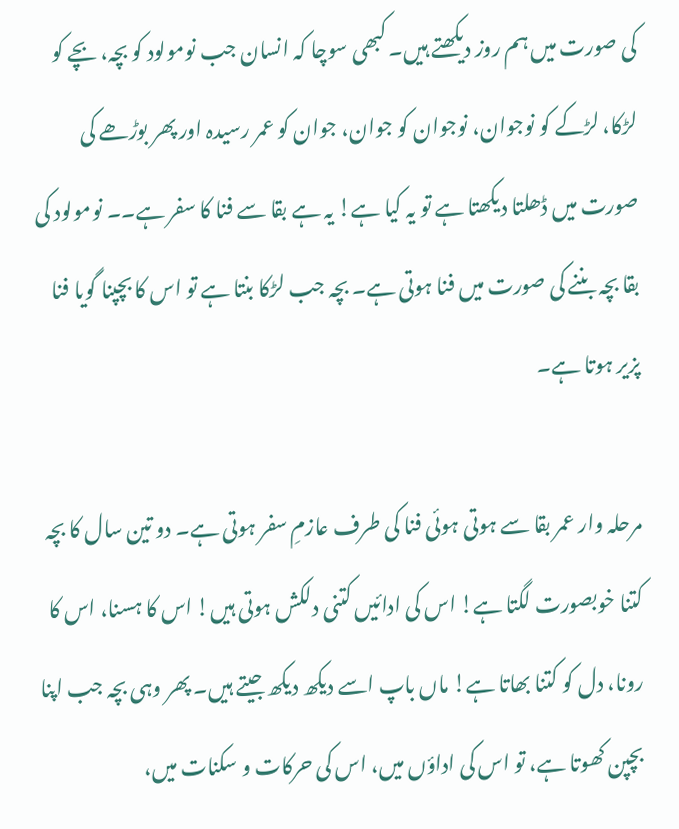کی صورت میں ہم روز دیکھتے ہیں۔ کبھی سوچا کہ انسان جب نومولود کو بچہ، بچے کو لڑکا، لڑکے کو نوجوان، نوجوان کو جوان، جوان کو عمر رسیدہ اور پھر بوڑھے کی صورت میں ڈھلتا دیکھتا ہے تو یہ کیا ہے! یہ ہے بقا سے فنا کا سفر ہے۔۔ نومولود کی بقا بچہ بننے کی صورت میں فنا ہوتی ہے۔ بچہ جب لڑکا بنتا ہے تو اس کا بچپنا گویا فنا پزیر ہوتا ہے۔

مرحلہ وار عمر بقا سے ہوتی ہوئی فنا کی طرف عازمِ سفر ہوتی ہے۔ دو تین سال کا بچہ کتنا خوبصورت لگتا ہے! اس کی ادائیں کتنی دلکش ہوتی ہیں! اس کا ہسنا، اس کا رونا، دل کو کتنا بھاتا ہے! ماں باپ اسے دیکھ دیکھ جیتے ہیں۔ پھر وہی بچہ جب اپنا بچپن کھوتا ہے، تو اس کی اداؤں میں، اس کی حرکات و سکنات میں،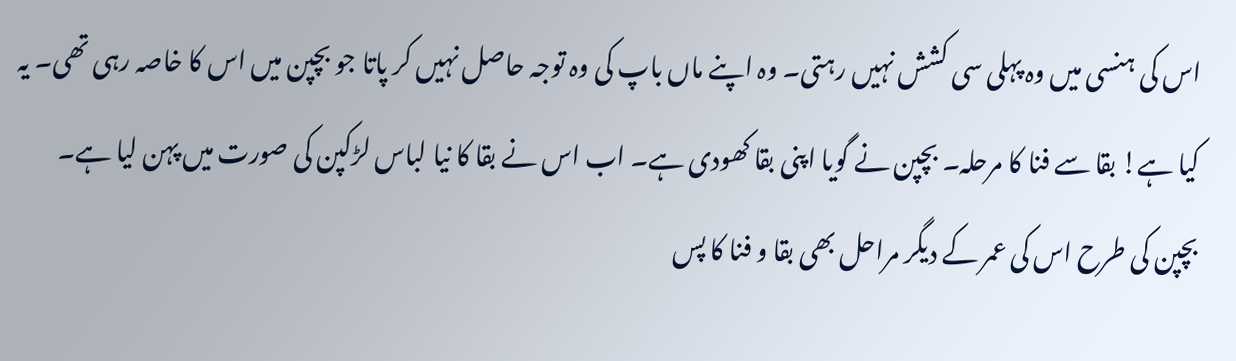اس کی ہنسی میں وہ پہلی سی کشش نہیں رہتی۔ وہ اپنے ماں باپ کی وہ توجہ حاصل نہیں کر پاتا جو بچپن میں اس کا خاصہ رہی تھی۔ یہ کیا ہے! بقا سے فنا کا مرحلہ۔ بچپن نے گویا اپنی بقا کھودی ہے۔ اب اس نے بقا کا نیا لباس لڑکپن کی صورت میں پہن لیا ہے۔ بچپن کی طرح اس کی عمر کے دیگر مراحل بھی بقا و فنا کا پس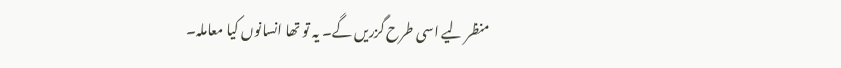منظر لیے اسی طرح گزریں گے۔ یہ تو تھا انسانوں کیا معاملہ۔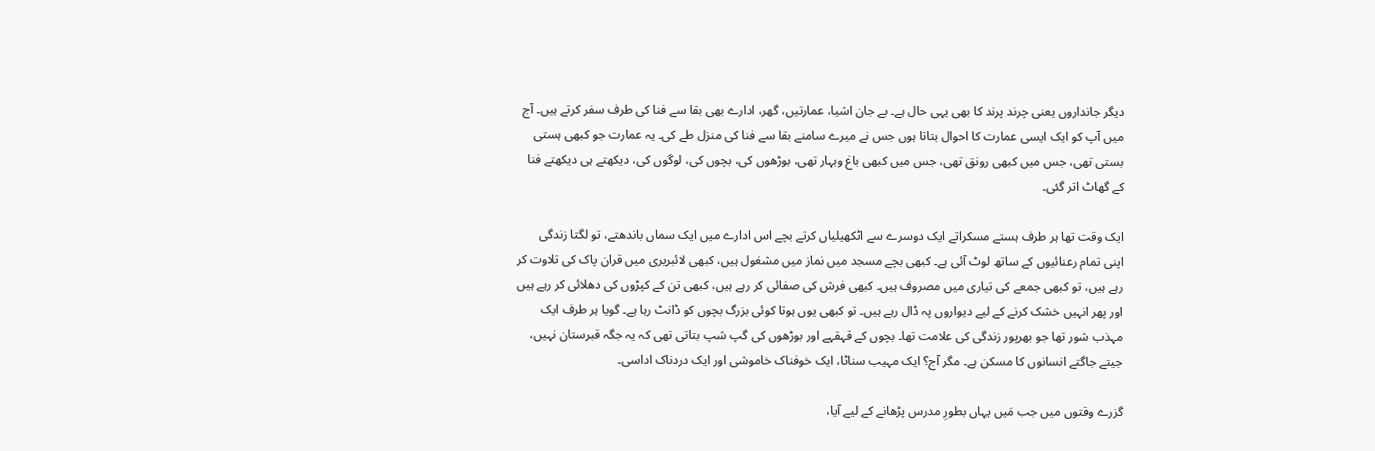دیگر جانداروں یعنی چرند پرند کا بھی یہی حال ہے۔ بے جان اشیا، عمارتیں، گھر، ادارے بھی بقا سے فنا کی طرف سفر کرتے ہیں۔ آج میں آپ کو ایک ایسی عمارت کا احوال بتاتا ہوں جس نے میرے سامنے بقا سے فنا کی منزل طے کی۔ یہ عمارت جو کبھی ہستی بستی تھی، جس میں کبھی رونق تھی، جس میں کبھی باغ وبہار تھی، بوڑھوں کی، بچوں کی، لوگوں کی، دیکھتے ہی دیکھتے فنا کے گھاٹ اتر گئی۔

ایک وقت تھا ہر طرف ہستے مسکراتے ایک دوسرے سے اٹکھیلیاں کرتے بچے اس ادارے میں ایک سماں باندھتے، تو لگتا زندگی اپنی تمام رعنائیوں کے ساتھ لوٹ آئی ہے۔ کبھی بچے مسجد میں نماز میں مشغول ہیں، کبھی لائبریری میں قران پاک کی تلاوت کر رہے ہیں، تو کبھی جمعے کی تیاری میں مصروف ہیں۔ کبھی فرش کی صفائی کر رہے ہیں، کبھی تن کے کپڑوں کی دھلائی کر رہے ہیں اور پھر انہیں خشک کرنے کے لیے دیواروں پہ ڈال رہے ہیں۔ تو کبھی یوں ہوتا کوئی بزرگ بچوں کو ڈانٹ رہا ہے۔ گویا ہر طرف ایک مہذب شور تھا جو بھرپور زندگی کی علامت تھا۔ بچوں کے قہقہے اور بوڑھوں کی گپ شپ بتاتی تھی کہ یہ جگہ قبرستان نہیں، جیتے جاگتے انسانوں کا مسکن ہے۔ مگر آج؟ ایک مہیب سناٹا، ایک خوفناک خاموشی اور ایک دردناک اداسی۔

گزرے وقتوں میں جب مَیں یہاں بطورِ مدرس پڑھانے کے لیے آیا،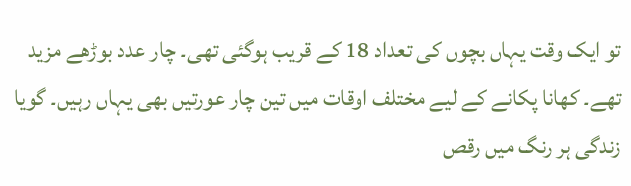تو ایک وقت یہاں بچوں کی تعداد 18 کے قریب ہوگئی تھی۔ چار عدد بوڑھے مزید تھے۔ کھانا پکانے کے لیے مختلف اوقات میں تین چار عورتیں بھی یہاں رہیں۔ گویا زندگی ہر رنگ میں رقص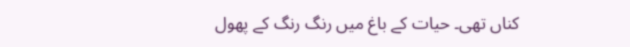کناں تھی۔ حیات کے باغ میں رنگ رنگ کے پھول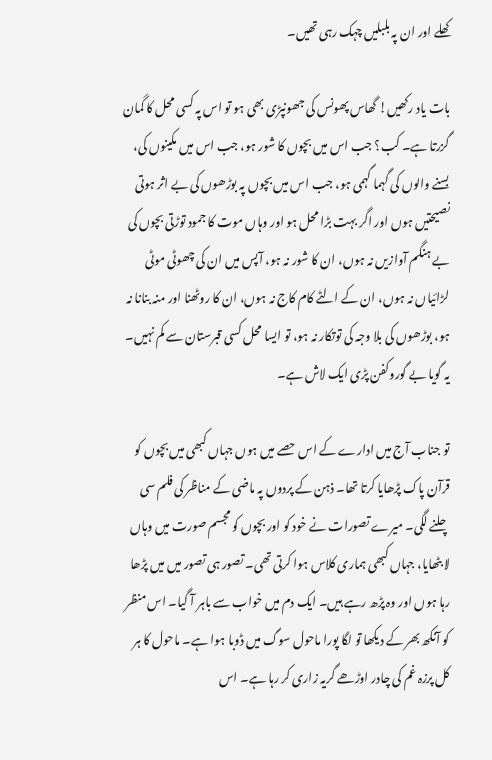کھلے اور ان پہ بلبلیں چہک رہی تھیں۔

بات یاد رکھیں! گھاس پھونس کی جھونپڑی بھی ہو تو اس پہ کسی محل کا گمان گزرتا ہے۔ کب؟ جب اس میں بچوں کا شور ہو، جب اس میں مکینوں کی، بسنے والوں کی گہما گہمی ہو، جب اس میں بچوں پہ بوڑھوں کی بے اثر ہوتی نصیحتیں ہوں اور اگر بہت بڑا محل ہو اور وہاں موت کا جمود توڑتی بچوں کی بے ہنگم آوازیں نہ ہوں، ان کا شور نہ ہو، آپس میں ان کی چھوٹی موٹی لڑائیاں نہ ہوں، ان کے الٹے کام کاج نہ ہوں، ان کا روٹھنا اور منہ بنانا نہ ہو، بوڑھوں کی بلا وجہ کی توتکار نہ ہو، تو ایسا محل کسی قبرستان سے کم نہیں۔ یہ گویا بے گوروکفن پڑی ایک لاش ہے۔

تو جناب آج میں ادارے کے اس حصے میں ہوں جہاں کبھی میں بچوں کو قرآن پاک پڑھایا کرتا تھا۔ ذہن کے پردوں پہ ماضی کے مناظر کی فلم سی چلنے لگی۔ میرے تصورات نے خود کو اور بچوں کو مجسم صورت میں وہاں لا بٹھایا، جہاں کبھی ہماری کلاس ہوا کرتی تھی۔ تصور ہی تصور میں میں پڑھا رہا ہوں اور وہ پڑھ رہے ہیں۔ ایک دم میں خواب سے باہر آ گیا۔ اس منظر کو آنکھ بھر کے دیکھا تو لگا پورا ماحول سوگ میں ڈوبا ہوا ہے۔ ماحول کا ہر کل پرزہ غم کی چادر اوڑھے گریہ زاری کر رہا ہے۔ اس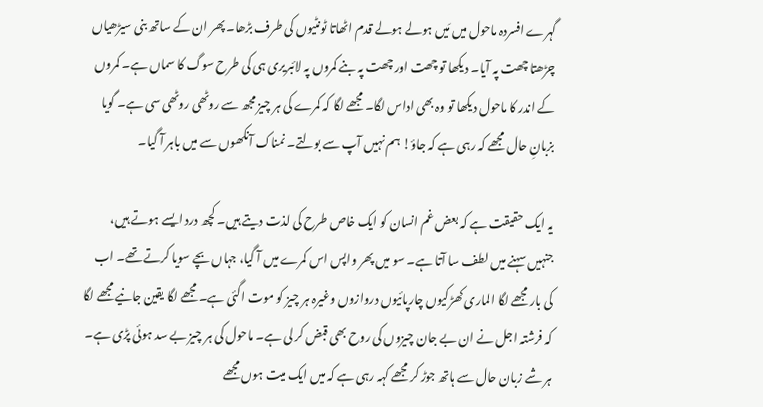گہرے افسردہ ماحول میں مَیں ہولے ہولے قدم اٹھاتا ٹونٹیوں کی طرف بڑھا۔ پھر ان کے ساتھ بنی سیڑھیاں چڑھتا چھت پہ آیا۔ دیکھا تو چھت اور چھت پہ بنے کمروں پہ لائبریری ہی کی طرح سوگ کا سماں ہے۔ کمروں کے اندر کا ماحول دیکھا تو وہ بھی اداس لگا۔ مجھے لگا کہ کمرے کی ہر چیز مجھ سے روٹھی روٹھی سی ہے۔ گویا بزبانِ حال مجھے کہ رہی ہے کہ جاؤ! ہم نہیں آپ سے بولتے۔ نمناک آنکھوں سے میں باہر آ گیا۔

یہ ایک حقیقت ہے کہ بعض غم انسان کو ایک خاص طرح کی لذت دیتے ہیں۔ کچھ درد ایسے ہوتے ہیں، جنہیں سہنے میں لطف سا آتا ہے۔ سو میں پھر واپس اس کمرے میں آ گیا، جہاں بچے سویا کرتے تھے۔ اب کی بار مجھے لگا الماری کھڑکیوں چارپائیوں دروازوں وغیرہ ہر چیز کو موت اگئی ہے۔ مجھے لگا یقین جانیے مجھے لگا کہ فرشتہ اجل نے ان بے جان چیزوں کی روح بھی قبض کر لی ہے۔ ماحول کی ہر چیز بے سد ہوئی پڑی ہے۔ ہر شے زبان حال سے ہاتھ جوڑ کر مجھے کہہ رہی ہے کہ میں ایک میت ہوں مجھے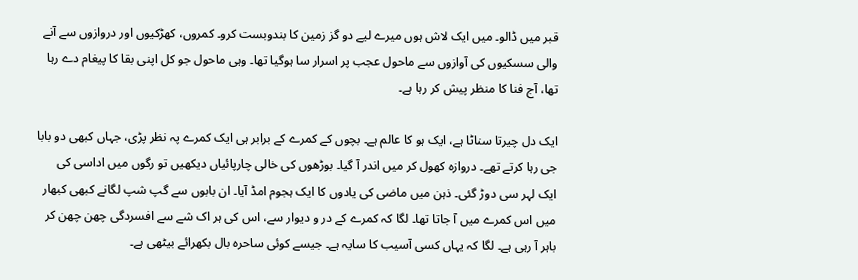قبر میں ڈالو۔ میں ایک لاش ہوں میرے لیے دو گز زمین کا بندوبست کرو۔ کمروں، کھڑکیوں اور دروازوں سے آنے والی سسکیوں کی آوازوں سے ماحول عجب پر اسرار سا ہوگیا تھا۔ وہی ماحول جو کل اپنی بقا کا پیغام دے رہا تھا، آج فنا کا منظر پیش کر رہا ہے۔

ایک دل چیرتا سناٹا ہے، ایک ہو کا عالم ہے۔ بچوں کے کمرے کے برابر ہی ایک کمرے پہ نظر پڑی، جہاں کبھی دو بابا جی رہا کرتے تھے۔ دروازہ کھول کر میں اندر آ گیا۔ بوڑھوں کی خالی چارپائیاں دیکھیں تو رگوں میں اداسی کی ایک لہر سی دوڑ گئی۔ ذہن میں ماضی کی یادوں کا ایک ہجوم امڈ آیا۔ ان بابوں سے گپ شپ لگانے کبھی کبھار میں اس کمرے میں آ جاتا تھا۔ لگا کہ کمرے کے در و دیوار سے، اس کی ہر اک شے سے افسردگی چھن چھن کر باہر آ رہی ہے۔ لگا کہ یہاں کسی آسیب کا سایہ ہے۔ جیسے کوئی ساحرہ بال بکھرائے بیٹھی ہے۔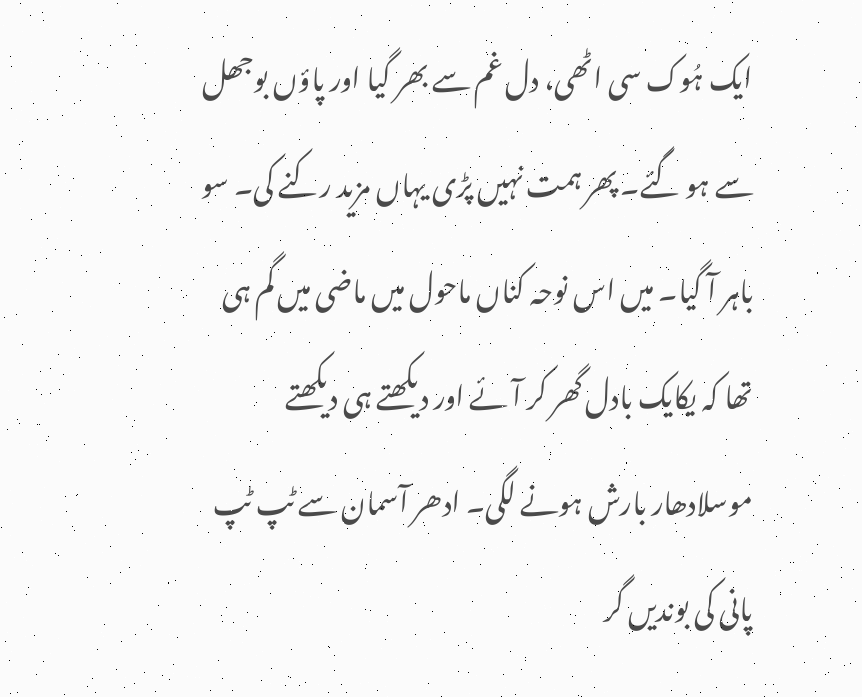ایک ہُوک سی اٹھی، دل غم سے بھر گیا اور پاؤں بوجھل سے ہو گئے۔ پھر ہمت نہیں پڑی یہاں مزید رکنے کی۔ سو باہر آ گیا۔ میں اس نوحہ کناں ماحول میں ماضی میں گم ہی تھا کہ یکایک بادل گھر کر آئے اور دیکھتے ہی دیکھتے موسلادھار بارش ہونے لگی۔ ادھر آسمان سے ٹپ ٹپ پانی کی بوندیں گر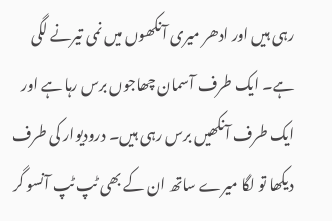رہی ہیں اور ادھر میری آنکھوں میں نمی تیرنے لگی ہے۔ ایک طرف آسمان چھاجوں برس رہا ہے اور ایک طرف آنکھیں برس رہی ہیں۔ درودیوار کی طرف دیکھا تو لگا میرے ساتھ ان کے بھی ٹپ ٹپ آنسو گر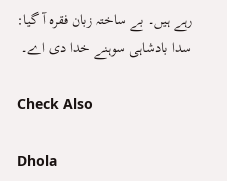رہے ہیں۔ بے ساختہ زبان فقرہ آ گیا: سدا بادشاہی سوہنے خدا دی اے۔

Check Also

Dhola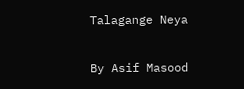Talagange Neya

By Asif Masood